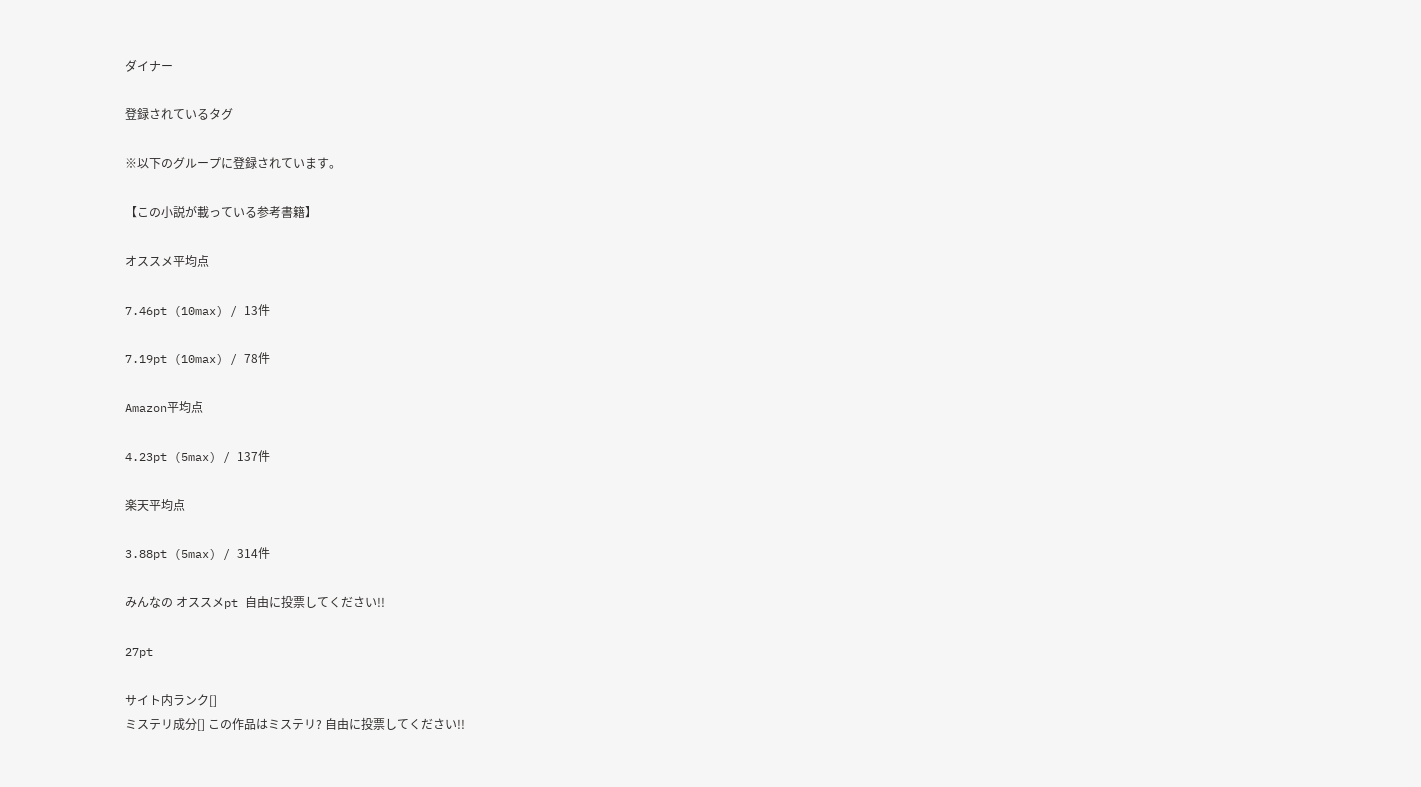ダイナー

登録されているタグ

※以下のグループに登録されています。

【この小説が載っている参考書籍】

オススメ平均点

7.46pt (10max) / 13件

7.19pt (10max) / 78件

Amazon平均点

4.23pt (5max) / 137件

楽天平均点

3.88pt (5max) / 314件

みんなの オススメpt 自由に投票してください!!

27pt

サイト内ランク[]
ミステリ成分[] この作品はミステリ? 自由に投票してください!!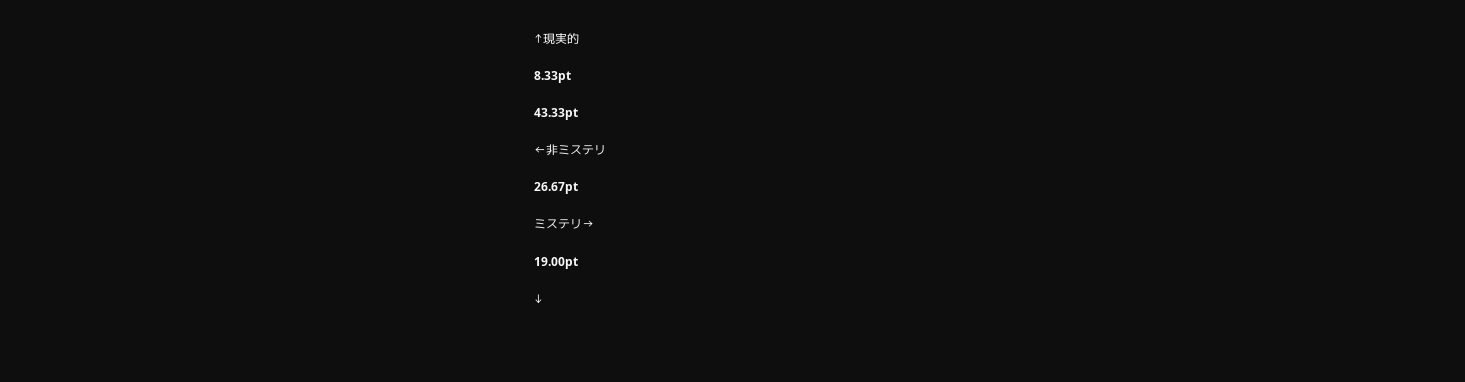↑現実的

8.33pt

43.33pt

←非ミステリ

26.67pt

ミステリ→

19.00pt

↓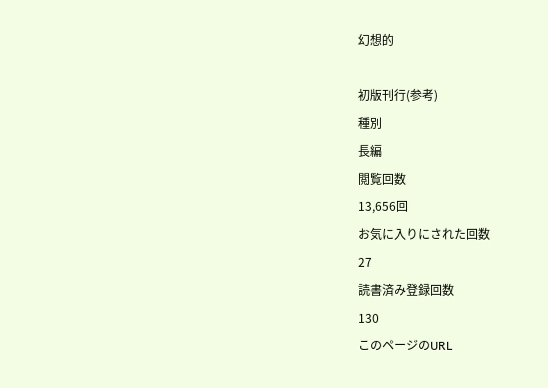幻想的

初版刊行(参考)
種別
長編
閲覧回数
13,656回
お気に入りにされた回数
27
読書済み登録回数
130
このページのURL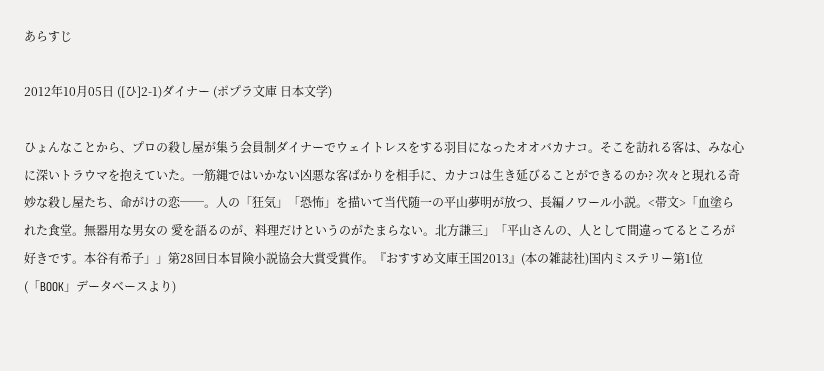あらすじ

2012年10月05日 ([ひ]2-1)ダイナー (ポプラ文庫 日本文学)

ひょんなことから、プロの殺し屋が集う会員制ダイナーでウェイトレスをする羽目になったオオバカナコ。そこを訪れる客は、みな心に深いトラウマを抱えていた。一筋縄ではいかない凶悪な客ばかりを相手に、カナコは生き延びることができるのか? 次々と現れる奇妙な殺し屋たち、命がけの恋──。人の「狂気」「恐怖」を描いて当代随一の平山夢明が放つ、長編ノワール小説。<帯文>「血塗られた食堂。無器用な男女の 愛を語るのが、料理だけというのがたまらない。北方謙三」「平山さんの、人として間違ってるところが好きです。本谷有希子」」第28回日本冒険小説協会大賞受賞作。『おすすめ文庫王国2013』(本の雑誌社)国内ミステリー第1位(「BOOK」データベースより)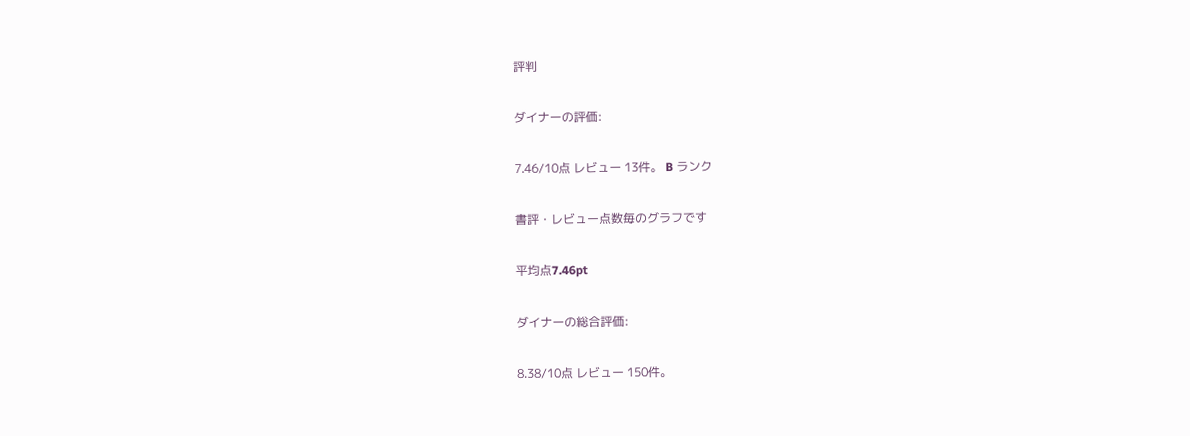評判

ダイナーの評価:

7.46/10点 レビュー 13件。 B ランク

書評・レビュー点数毎のグラフです

平均点7.46pt

ダイナーの総合評価:

8.38/10点 レビュー 150件。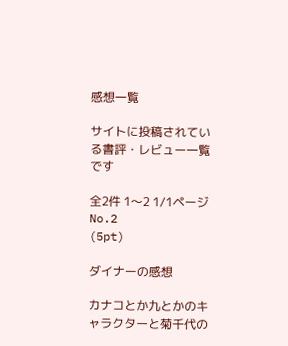感想一覧

サイトに投稿されている書評・レビュー一覧です

全2件 1〜2 1/1ページ
No.2
(5pt)

ダイナーの感想

カナコとか九とかのキャラクターと菊千代の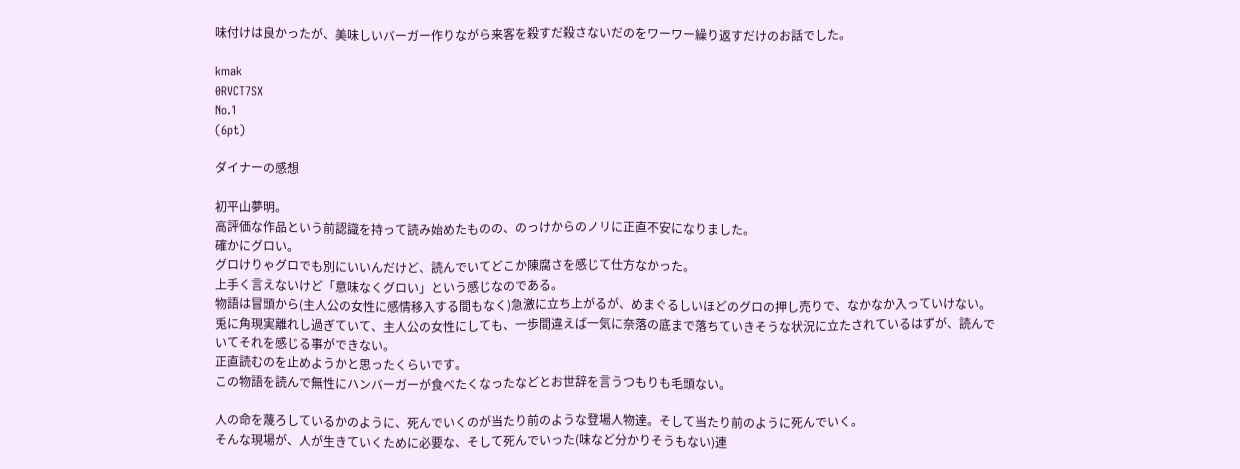味付けは良かったが、美味しいバーガー作りながら来客を殺すだ殺さないだのをワーワー繰り返すだけのお話でした。

kmak
0RVCT7SX
No.1
(6pt)

ダイナーの感想

初平山夢明。
高評価な作品という前認識を持って読み始めたものの、のっけからのノリに正直不安になりました。
確かにグロい。
グロけりゃグロでも別にいいんだけど、読んでいてどこか陳腐さを感じて仕方なかった。
上手く言えないけど「意味なくグロい」という感じなのである。
物語は冒頭から(主人公の女性に感情移入する間もなく)急激に立ち上がるが、めまぐるしいほどのグロの押し売りで、なかなか入っていけない。
兎に角現実離れし過ぎていて、主人公の女性にしても、一歩間違えば一気に奈落の底まで落ちていきそうな状況に立たされているはずが、読んでいてそれを感じる事ができない。
正直読むのを止めようかと思ったくらいです。
この物語を読んで無性にハンバーガーが食べたくなったなどとお世辞を言うつもりも毛頭ない。

人の命を蔑ろしているかのように、死んでいくのが当たり前のような登場人物達。そして当たり前のように死んでいく。
そんな現場が、人が生きていくために必要な、そして死んでいった(味など分かりそうもない)連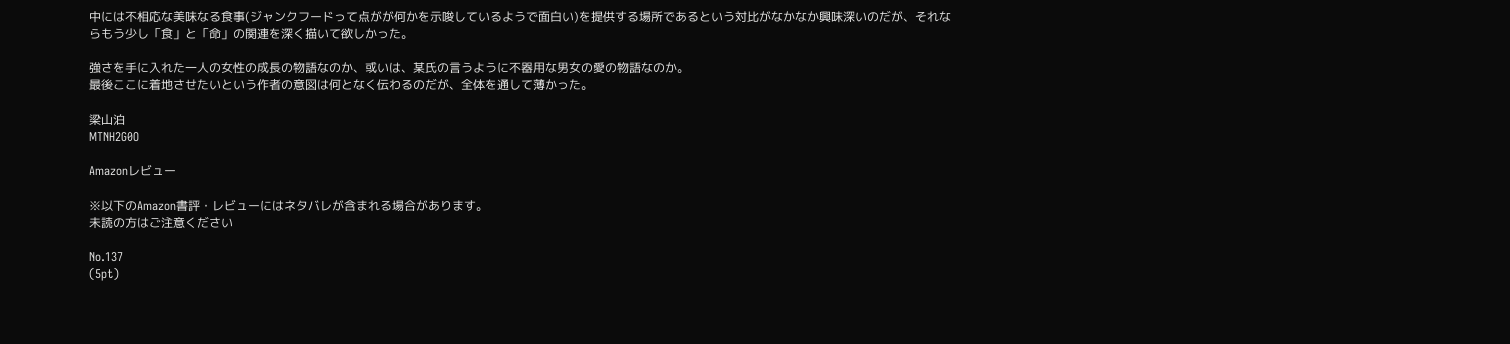中には不相応な美味なる食事(ジャンクフードって点がが何かを示唆しているようで面白い)を提供する場所であるという対比がなかなか興味深いのだが、それならもう少し「食」と「命」の関連を深く描いて欲しかった。

強さを手に入れた一人の女性の成長の物語なのか、或いは、某氏の言うように不器用な男女の愛の物語なのか。
最後ここに着地させたいという作者の意図は何となく伝わるのだが、全体を通して薄かった。

梁山泊
MTNH2G0O

Amazonレビュー

※以下のAmazon書評・レビューにはネタバレが含まれる場合があります。
未読の方はご注意ください

No.137
(5pt)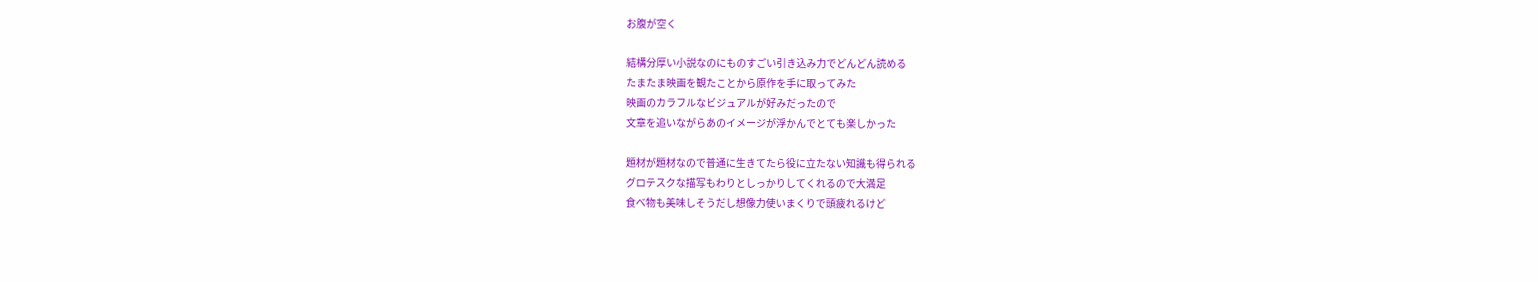お腹が空く

結構分厚い小説なのにものすごい引き込み力でどんどん読める
たまたま映画を観たことから原作を手に取ってみた
映画のカラフルなビジュアルが好みだったので
文章を追いながらあのイメージが浮かんでとても楽しかった

題材が題材なので普通に生きてたら役に立たない知識も得られる
グロテスクな描写もわりとしっかりしてくれるので大満足
食べ物も美味しそうだし想像力使いまくりで頭疲れるけど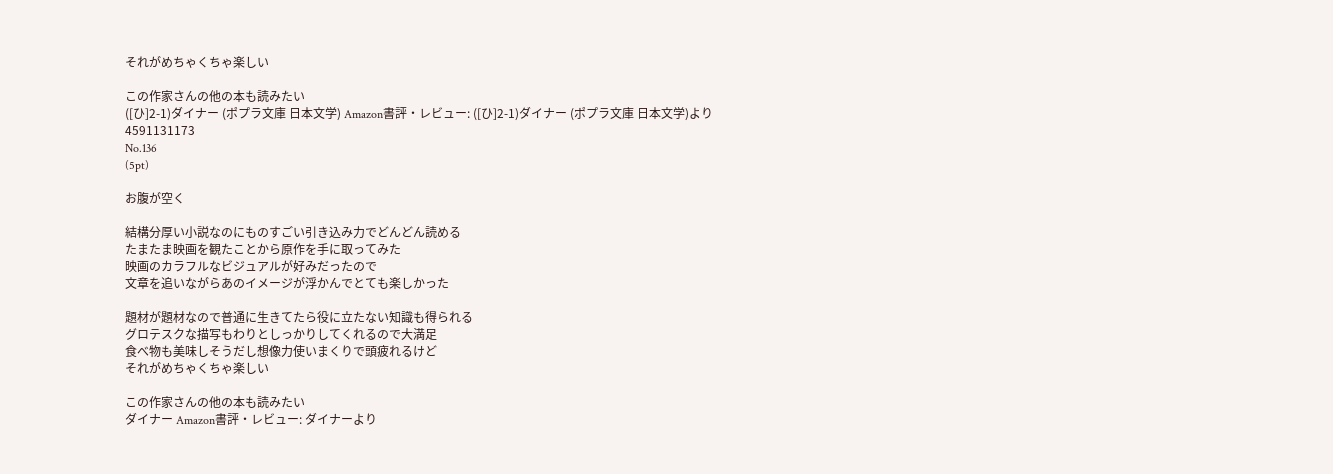それがめちゃくちゃ楽しい

この作家さんの他の本も読みたい
([ひ]2-1)ダイナー (ポプラ文庫 日本文学) Amazon書評・レビュー: ([ひ]2-1)ダイナー (ポプラ文庫 日本文学)より
4591131173
No.136
(5pt)

お腹が空く

結構分厚い小説なのにものすごい引き込み力でどんどん読める
たまたま映画を観たことから原作を手に取ってみた
映画のカラフルなビジュアルが好みだったので
文章を追いながらあのイメージが浮かんでとても楽しかった

題材が題材なので普通に生きてたら役に立たない知識も得られる
グロテスクな描写もわりとしっかりしてくれるので大満足
食べ物も美味しそうだし想像力使いまくりで頭疲れるけど
それがめちゃくちゃ楽しい

この作家さんの他の本も読みたい
ダイナー Amazon書評・レビュー: ダイナーより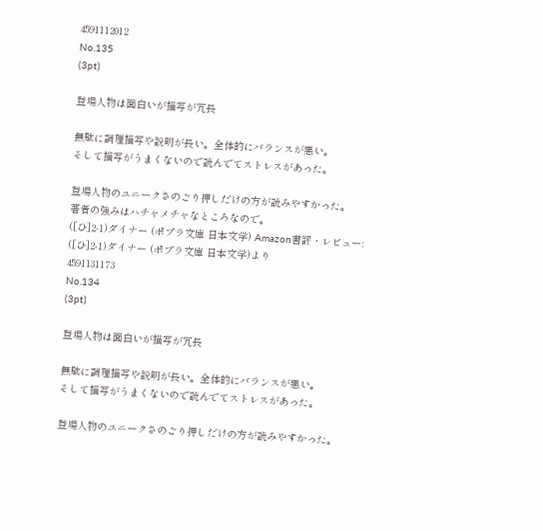4591112012
No.135
(3pt)

登場人物は面白いが描写が冗長

無駄に調理描写や説明が長い。全体的にバランスが悪い。
そして描写がうまくないので読んでてストレスがあった。

登場人物のユニークさのごり押しだけの方が読みやすかった。
著者の強みはハチャメチャなところなので。
([ひ]2-1)ダイナー (ポプラ文庫 日本文学) Amazon書評・レビュー: ([ひ]2-1)ダイナー (ポプラ文庫 日本文学)より
4591131173
No.134
(3pt)

登場人物は面白いが描写が冗長

無駄に調理描写や説明が長い。全体的にバランスが悪い。
そして描写がうまくないので読んでてストレスがあった。

登場人物のユニークさのごり押しだけの方が読みやすかった。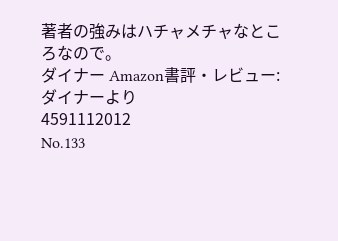著者の強みはハチャメチャなところなので。
ダイナー Amazon書評・レビュー: ダイナーより
4591112012
No.133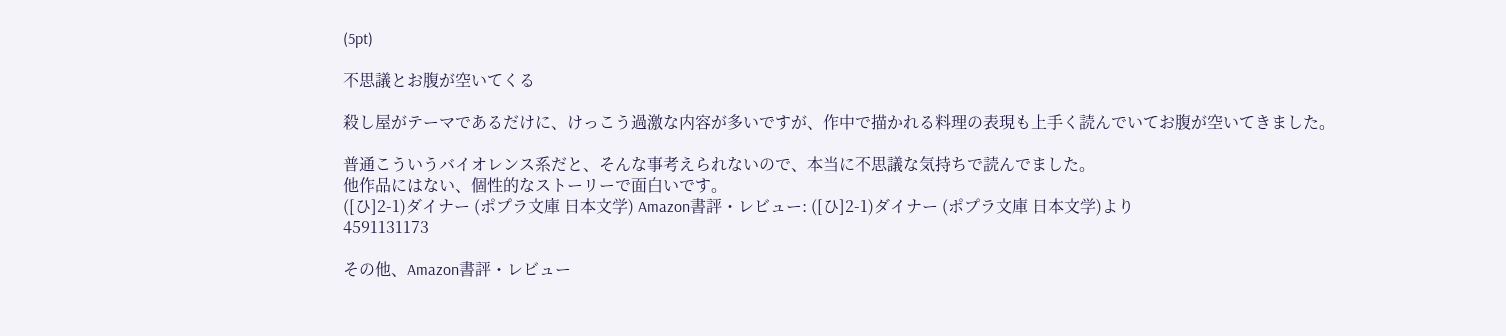(5pt)

不思議とお腹が空いてくる

殺し屋がテーマであるだけに、けっこう過激な内容が多いですが、作中で描かれる料理の表現も上手く読んでいてお腹が空いてきました。

普通こういうバイオレンス系だと、そんな事考えられないので、本当に不思議な気持ちで読んでました。
他作品にはない、個性的なストーリーで面白いです。
([ひ]2-1)ダイナー (ポプラ文庫 日本文学) Amazon書評・レビュー: ([ひ]2-1)ダイナー (ポプラ文庫 日本文学)より
4591131173

その他、Amazon書評・レビュー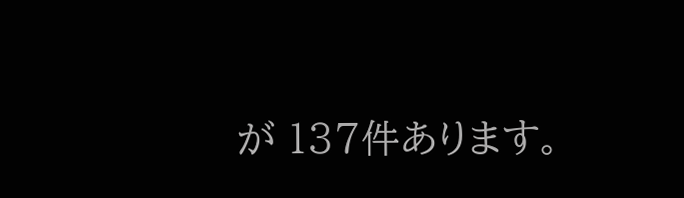が 137件あります。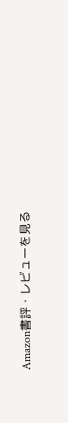Amazon書評・レビューを見る